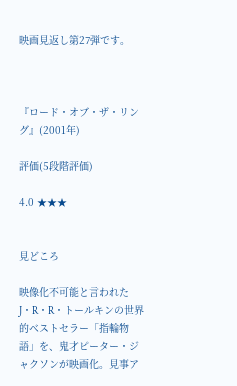映画見返し第27弾です。



『ロード・オブ・ザ・リング』(2001年)

評価(5段階評価)

4.0 ★★★


見どころ

映像化不可能と言われたJ・R・R・トールキンの世界的ベストセラー「指輪物語」を、鬼才ピーター・ジャクソンが映画化。見事ア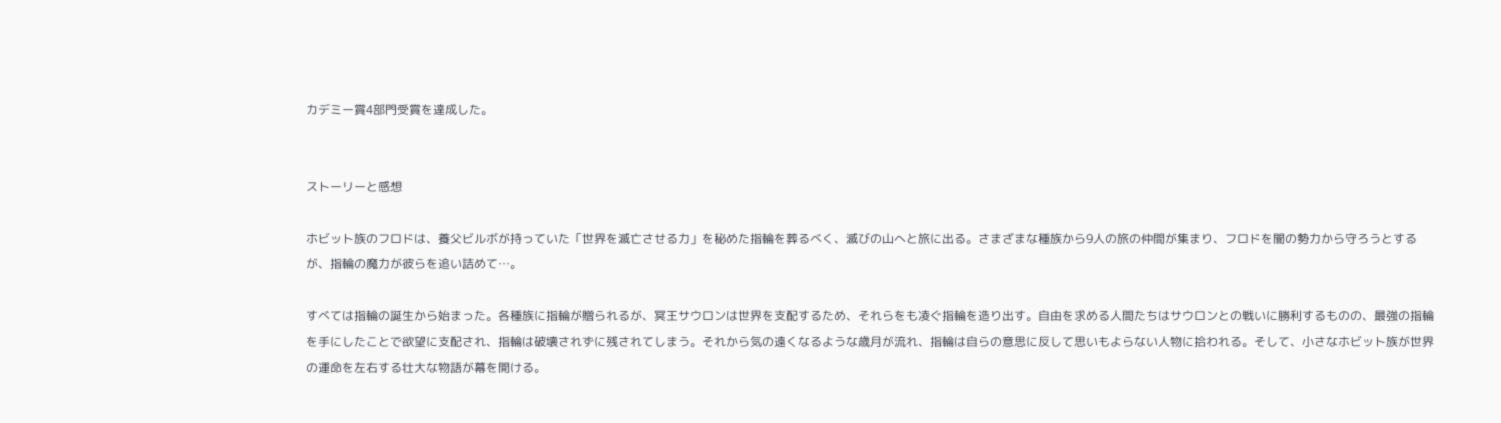カデミー賞4部門受賞を達成した。


ストーリーと感想

ホビット族のフロドは、養父ビルボが持っていた「世界を滅亡させる力」を秘めた指輪を葬るべく、滅びの山へと旅に出る。さまざまな種族から9人の旅の仲間が集まり、フロドを闇の勢力から守ろうとするが、指輪の魔力が彼らを追い詰めて…。

すべては指輪の誕生から始まった。各種族に指輪が贈られるが、冥王サウロンは世界を支配するため、それらをも凌ぐ指輪を造り出す。自由を求める人間たちはサウロンとの戦いに勝利するものの、最強の指輪を手にしたことで欲望に支配され、指輪は破壊されずに残されてしまう。それから気の遠くなるような歳月が流れ、指輪は自らの意思に反して思いもよらない人物に拾われる。そして、小さなホビット族が世界の運命を左右する壮大な物語が幕を開ける。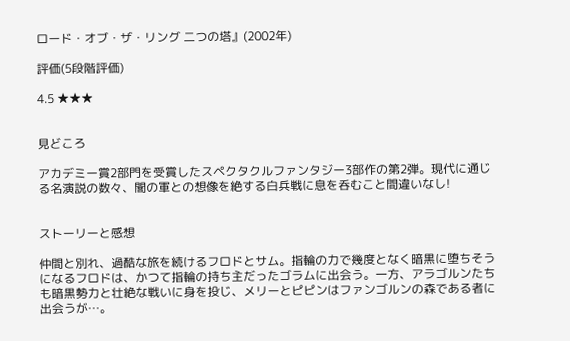ロード・オブ・ザ・リング 二つの塔』(2002年)

評価(5段階評価)

4.5 ★★★


見どころ

アカデミー賞2部門を受賞したスペクタクルファンタジー3部作の第2弾。現代に通じる名演説の数々、闇の軍との想像を絶する白兵戦に息を呑むこと間違いなし!


ストーリーと感想

仲間と別れ、過酷な旅を続けるフロドとサム。指輪の力で幾度となく暗黒に堕ちそうになるフロドは、かつて指輪の持ち主だったゴラムに出会う。一方、アラゴルンたちも暗黒勢力と壮絶な戦いに身を投じ、メリーとピピンはファンゴルンの森である者に出会うが…。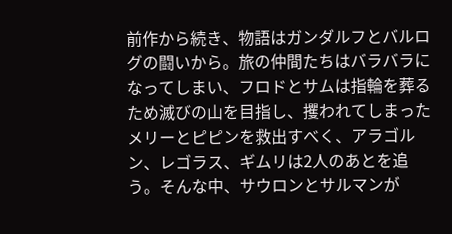前作から続き、物語はガンダルフとバルログの闘いから。旅の仲間たちはバラバラになってしまい、フロドとサムは指輪を葬るため滅びの山を目指し、攫われてしまったメリーとピピンを救出すべく、アラゴルン、レゴラス、ギムリは2人のあとを追う。そんな中、サウロンとサルマンが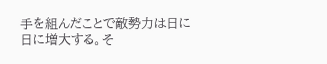手を組んだことで敵勢力は日に日に増大する。そ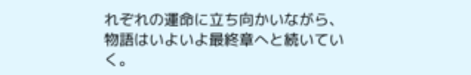れぞれの運命に立ち向かいながら、物語はいよいよ最終章へと続いていく。